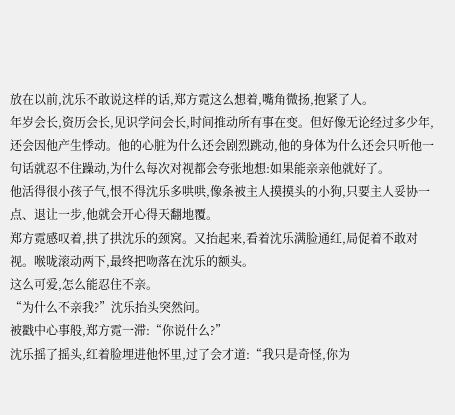放在以前,沈乐不敢说这样的话,郑方霓这么想着,嘴角微扬,抱紧了人。
年岁会长,资历会长,见识学问会长,时间推动所有事在变。但好像无论经过多少年,还会因他产生悸动。他的心脏为什么还会剧烈跳动,他的身体为什么还会只听他一句话就忍不住躁动,为什么每次对视都会夸张地想:如果能亲亲他就好了。
他活得很小孩子气,恨不得沈乐多哄哄,像条被主人摸摸头的小狗,只要主人妥协一点、退让一步,他就会开心得天翻地覆。
郑方霓感叹着,拱了拱沈乐的颈窝。又抬起来,看着沈乐满脸通红,局促着不敢对视。喉咙滚动两下,最终把吻落在沈乐的额头。
这么可爱,怎么能忍住不亲。
“为什么不亲我?”沈乐抬头突然问。
被戳中心事般,郑方霓一滞:“你说什么?”
沈乐摇了摇头,红着脸埋进他怀里,过了会才道:“我只是奇怪,你为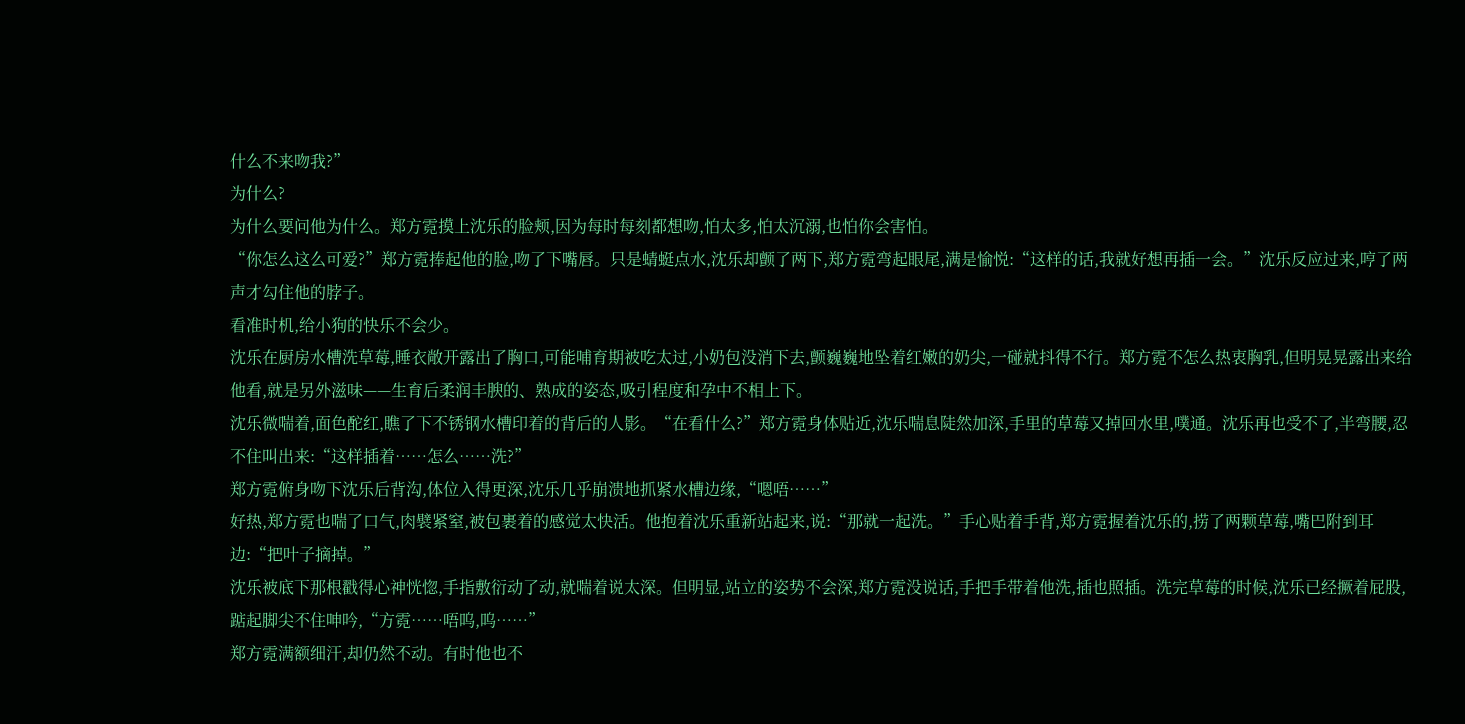什么不来吻我?”
为什么?
为什么要问他为什么。郑方霓摸上沈乐的脸颊,因为每时每刻都想吻,怕太多,怕太沉溺,也怕你会害怕。
“你怎么这么可爱?”郑方霓捧起他的脸,吻了下嘴唇。只是蜻蜓点水,沈乐却颤了两下,郑方霓弯起眼尾,满是愉悦:“这样的话,我就好想再插一会。”沈乐反应过来,哼了两声才勾住他的脖子。
看准时机,给小狗的快乐不会少。
沈乐在厨房水槽洗草莓,睡衣敞开露出了胸口,可能哺育期被吃太过,小奶包没消下去,颤巍巍地坠着红嫩的奶尖,一碰就抖得不行。郑方霓不怎么热衷胸乳,但明晃晃露出来给他看,就是另外滋味——生育后柔润丰腴的、熟成的姿态,吸引程度和孕中不相上下。
沈乐微喘着,面色酡红,瞧了下不锈钢水槽印着的背后的人影。“在看什么?”郑方霓身体贴近,沈乐喘息陡然加深,手里的草莓又掉回水里,噗通。沈乐再也受不了,半弯腰,忍不住叫出来:“这样插着……怎么……洗?”
郑方霓俯身吻下沈乐后背沟,体位入得更深,沈乐几乎崩溃地抓紧水槽边缘,“嗯唔……”
好热,郑方霓也喘了口气,肉襞紧窒,被包裹着的感觉太快活。他抱着沈乐重新站起来,说:“那就一起洗。”手心贴着手背,郑方霓握着沈乐的,捞了两颗草莓,嘴巴附到耳边:“把叶子摘掉。”
沈乐被底下那根戳得心神恍惚,手指敷衍动了动,就喘着说太深。但明显,站立的姿势不会深,郑方霓没说话,手把手带着他洗,插也照插。洗完草莓的时候,沈乐已经撅着屁股,踮起脚尖不住呻吟,“方霓……唔呜,呜……”
郑方霓满额细汗,却仍然不动。有时他也不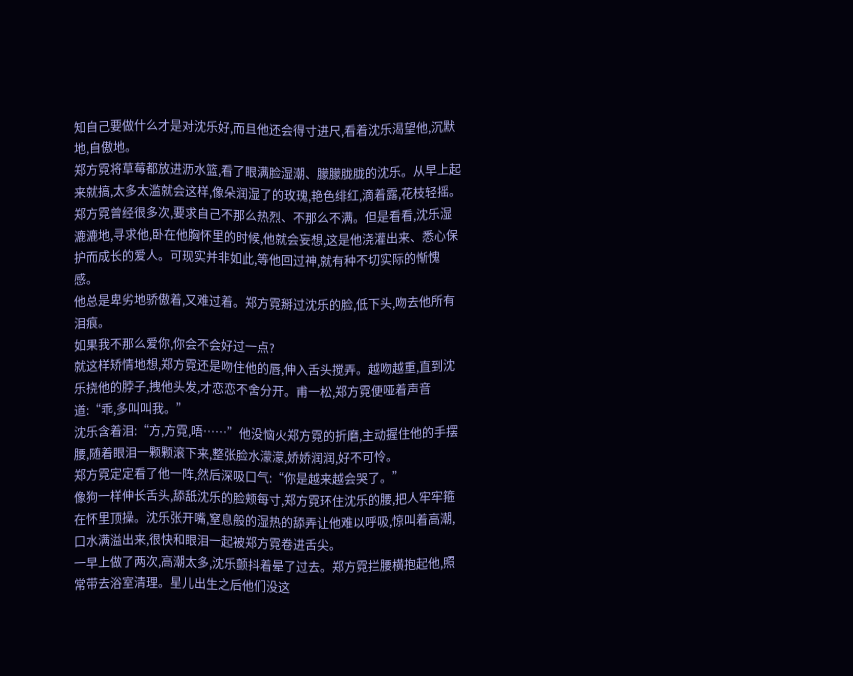知自己要做什么才是对沈乐好,而且他还会得寸进尺,看着沈乐渴望他,沉默地,自傲地。
郑方霓将草莓都放进沥水篮,看了眼满脸湿潮、朦朦胧胧的沈乐。从早上起来就搞,太多太滥就会这样,像朵润湿了的玫瑰,艳色绯红,滴着露,花枝轻摇。
郑方霓曾经很多次,要求自己不那么热烈、不那么不满。但是看看,沈乐湿漉漉地,寻求他,卧在他胸怀里的时候,他就会妄想,这是他浇灌出来、悉心保护而成长的爱人。可现实并非如此,等他回过神,就有种不切实际的惭愧感。
他总是卑劣地骄傲着,又难过着。郑方霓掰过沈乐的脸,低下头,吻去他所有泪痕。
如果我不那么爱你,你会不会好过一点?
就这样矫情地想,郑方霓还是吻住他的唇,伸入舌头搅弄。越吻越重,直到沈乐挠他的脖子,拽他头发,才恋恋不舍分开。甫一松,郑方霓便哑着声音道:“乖,多叫叫我。”
沈乐含着泪:“方,方霓,唔……”他没恼火郑方霓的折磨,主动握住他的手摆腰,随着眼泪一颗颗滚下来,整张脸水濛濛,娇娇润润,好不可怜。
郑方霓定定看了他一阵,然后深吸口气:“你是越来越会哭了。”
像狗一样伸长舌头,舔舐沈乐的脸颊每寸,郑方霓环住沈乐的腰,把人牢牢箍在怀里顶操。沈乐张开嘴,窒息般的湿热的舔弄让他难以呼吸,惊叫着高潮,口水满溢出来,很快和眼泪一起被郑方霓卷进舌尖。
一早上做了两次,高潮太多,沈乐颤抖着晕了过去。郑方霓拦腰横抱起他,照常带去浴室清理。星儿出生之后他们没这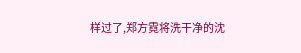样过了,郑方霓将洗干净的沈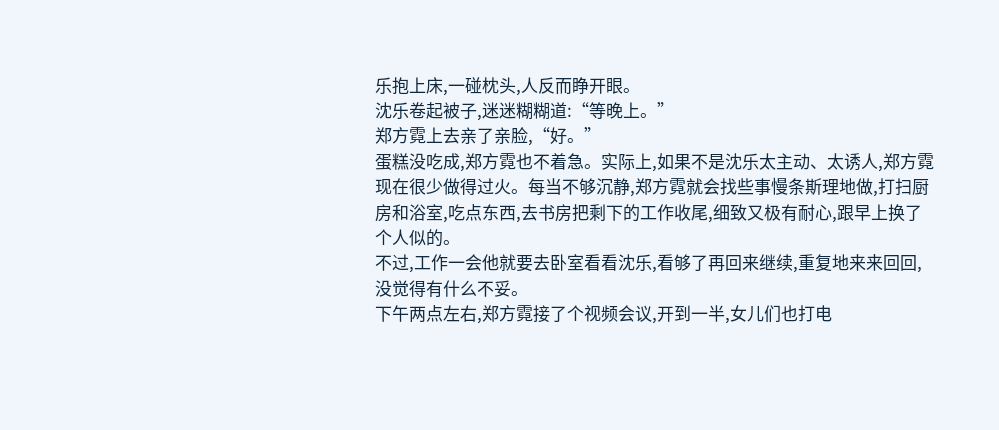乐抱上床,一碰枕头,人反而睁开眼。
沈乐卷起被子,迷迷糊糊道:“等晚上。”
郑方霓上去亲了亲脸,“好。”
蛋糕没吃成,郑方霓也不着急。实际上,如果不是沈乐太主动、太诱人,郑方霓现在很少做得过火。每当不够沉静,郑方霓就会找些事慢条斯理地做,打扫厨房和浴室,吃点东西,去书房把剩下的工作收尾,细致又极有耐心,跟早上换了个人似的。
不过,工作一会他就要去卧室看看沈乐,看够了再回来继续,重复地来来回回,没觉得有什么不妥。
下午两点左右,郑方霓接了个视频会议,开到一半,女儿们也打电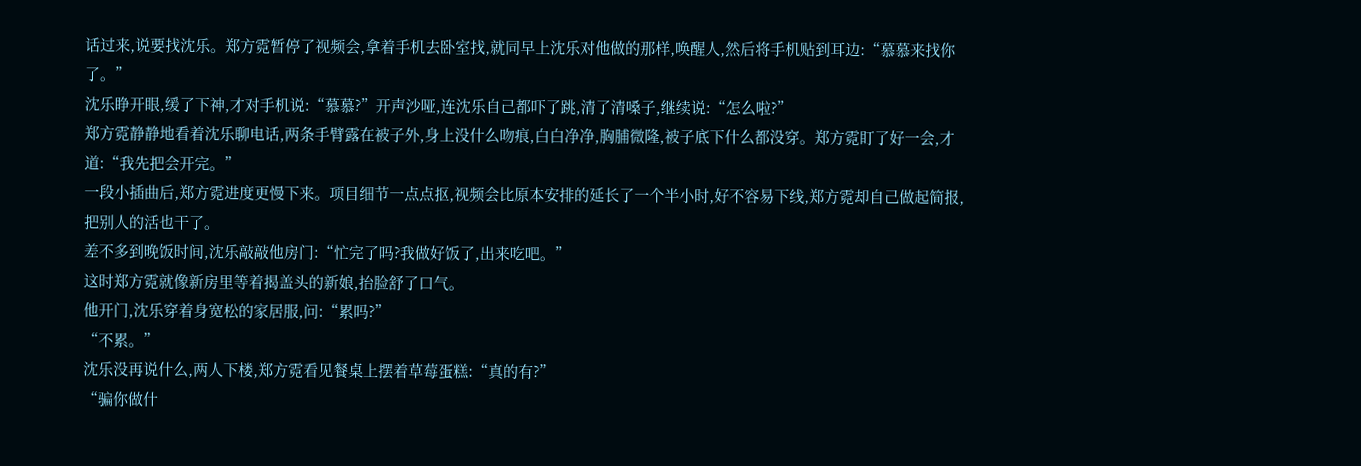话过来,说要找沈乐。郑方霓暂停了视频会,拿着手机去卧室找,就同早上沈乐对他做的那样,唤醒人,然后将手机贴到耳边:“慕慕来找你了。”
沈乐睁开眼,缓了下神,才对手机说:“慕慕?”开声沙哑,连沈乐自己都吓了跳,清了清嗓子,继续说:“怎么啦?”
郑方霓静静地看着沈乐聊电话,两条手臂露在被子外,身上没什么吻痕,白白净净,胸脯微隆,被子底下什么都没穿。郑方霓盯了好一会,才道:“我先把会开完。”
一段小插曲后,郑方霓进度更慢下来。项目细节一点点抠,视频会比原本安排的延长了一个半小时,好不容易下线,郑方霓却自己做起简报,把别人的活也干了。
差不多到晚饭时间,沈乐敲敲他房门:“忙完了吗?我做好饭了,出来吃吧。”
这时郑方霓就像新房里等着揭盖头的新娘,抬脸舒了口气。
他开门,沈乐穿着身宽松的家居服,问:“累吗?”
“不累。”
沈乐没再说什么,两人下楼,郑方霓看见餐桌上摆着草莓蛋糕:“真的有?”
“骗你做什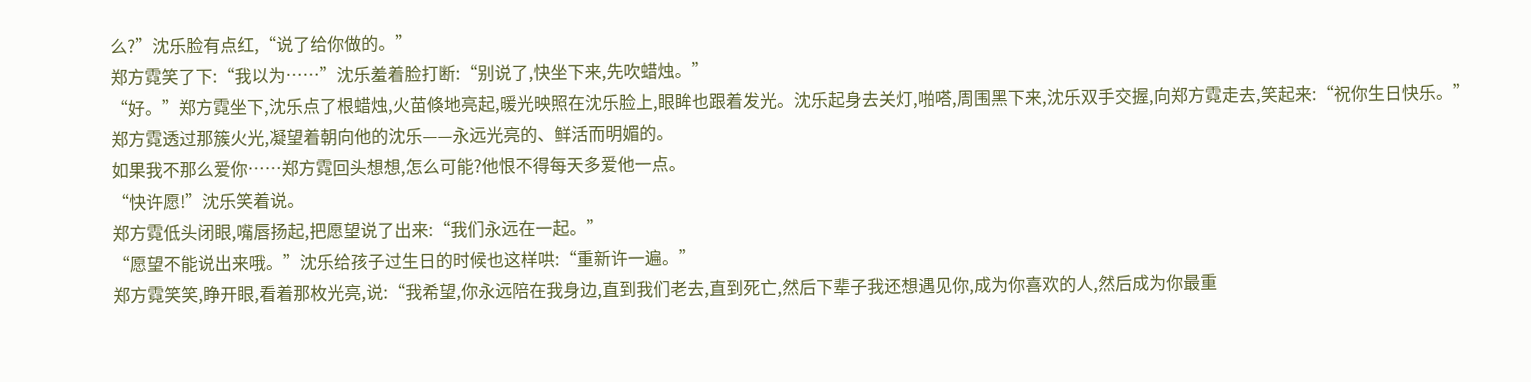么?”沈乐脸有点红,“说了给你做的。”
郑方霓笑了下:“我以为……”沈乐羞着脸打断:“别说了,快坐下来,先吹蜡烛。”
“好。”郑方霓坐下,沈乐点了根蜡烛,火苗倏地亮起,暖光映照在沈乐脸上,眼眸也跟着发光。沈乐起身去关灯,啪嗒,周围黑下来,沈乐双手交握,向郑方霓走去,笑起来:“祝你生日快乐。”
郑方霓透过那簇火光,凝望着朝向他的沈乐——永远光亮的、鲜活而明媚的。
如果我不那么爱你……郑方霓回头想想,怎么可能?他恨不得每天多爱他一点。
“快许愿!”沈乐笑着说。
郑方霓低头闭眼,嘴唇扬起,把愿望说了出来:“我们永远在一起。”
“愿望不能说出来哦。”沈乐给孩子过生日的时候也这样哄:“重新许一遍。”
郑方霓笑笑,睁开眼,看着那枚光亮,说:“我希望,你永远陪在我身边,直到我们老去,直到死亡,然后下辈子我还想遇见你,成为你喜欢的人,然后成为你最重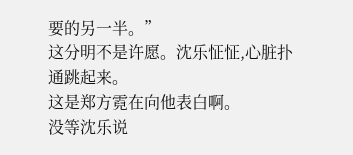要的另一半。”
这分明不是许愿。沈乐怔怔,心脏扑通跳起来。
这是郑方霓在向他表白啊。
没等沈乐说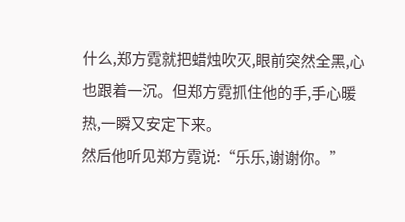什么,郑方霓就把蜡烛吹灭,眼前突然全黑,心也跟着一沉。但郑方霓抓住他的手,手心暖热,一瞬又安定下来。
然后他听见郑方霓说:“乐乐,谢谢你。”